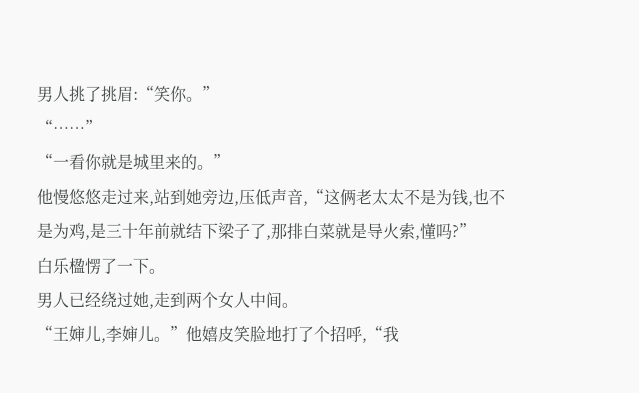男人挑了挑眉:“笑你。”
“……”
“一看你就是城里来的。”
他慢悠悠走过来,站到她旁边,压低声音,“这俩老太太不是为钱,也不是为鸡,是三十年前就结下梁子了,那排白菜就是导火索,懂吗?”
白乐楹愣了一下。
男人已经绕过她,走到两个女人中间。
“王婶儿,李婶儿。”他嬉皮笑脸地打了个招呼,“我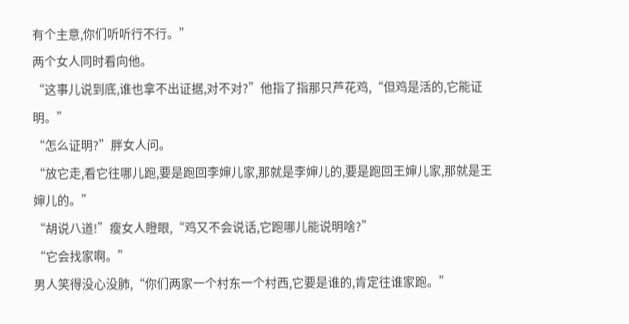有个主意,你们听听行不行。”
两个女人同时看向他。
“这事儿说到底,谁也拿不出证据,对不对?”他指了指那只芦花鸡,“但鸡是活的,它能证明。”
“怎么证明?”胖女人问。
“放它走,看它往哪儿跑,要是跑回李婶儿家,那就是李婶儿的,要是跑回王婶儿家,那就是王婶儿的。”
“胡说八道!”瘦女人瞪眼,“鸡又不会说话,它跑哪儿能说明啥?”
“它会找家啊。”
男人笑得没心没肺,“你们两家一个村东一个村西,它要是谁的,肯定往谁家跑。”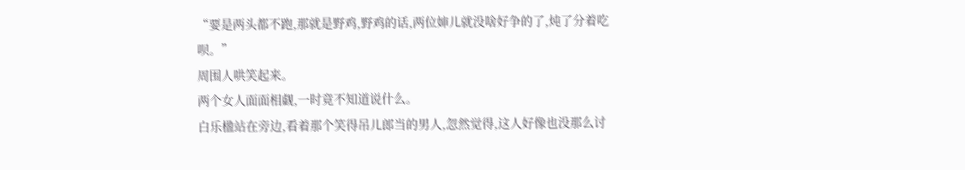“要是两头都不跑,那就是野鸡,野鸡的话,两位婶儿就没啥好争的了,炖了分着吃呗。”
周围人哄笑起来。
两个女人面面相觑,一时竟不知道说什么。
白乐楹站在旁边,看着那个笑得吊儿郎当的男人,忽然觉得,这人好像也没那么讨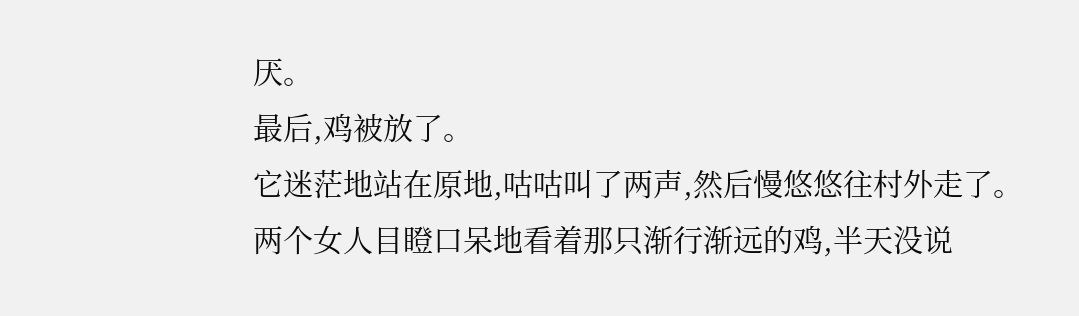厌。
最后,鸡被放了。
它迷茫地站在原地,咕咕叫了两声,然后慢悠悠往村外走了。
两个女人目瞪口呆地看着那只渐行渐远的鸡,半天没说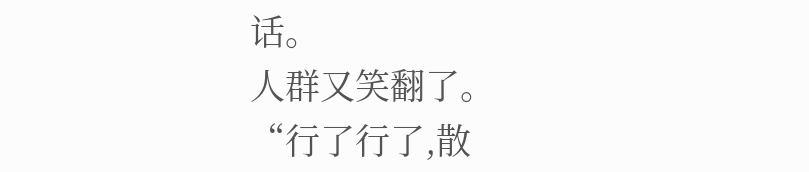话。
人群又笑翻了。
“行了行了,散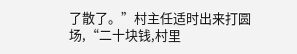了散了。”村主任适时出来打圆场,“二十块钱,村里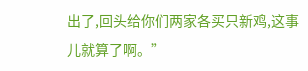出了,回头给你们两家各买只新鸡,这事儿就算了啊。”